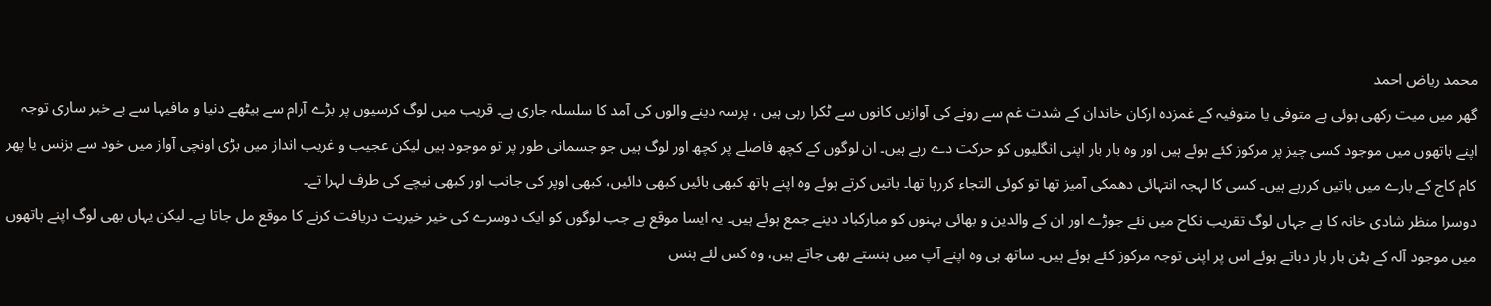محمد ریاض احمد
گھر میں میت رکھی ہوئی ہے متوفی یا متوفیہ کے غمزدہ ارکان خاندان کے شدت غم سے رونے کی آوازیں کانوں سے ٹکرا رہی ہیں ، پرسہ دینے والوں کی آمد کا سلسلہ جاری ہے۔ قریب میں لوگ کرسیوں پر بڑے آرام سے بیٹھے دنیا و مافیہا سے بے خبر ساری توجہ اپنے ہاتھوں میں موجود کسی چیز پر مرکوز کئے ہوئے ہیں اور وہ بار بار اپنی انگلیوں کو حرکت دے رہے ہیں۔ ان لوگوں کے کچھ فاصلے پر کچھ اور لوگ ہیں جو جسمانی طور پر تو موجود ہیں لیکن عجیب و غریب انداز میں بڑی اونچی آواز میں خود سے بزنس یا پھر کام کاج کے بارے میں باتیں کررہے ہیں۔ کسی کا لہجہ انتہائی دھمکی آمیز تھا تو کوئی التجاء کررہا تھا۔ باتیں کرتے ہوئے وہ اپنے ہاتھ کبھی بائیں کبھی دائیں، کبھی اوپر کی جانب اور کبھی نیچے کی طرف لہرا تے۔
دوسرا منظر شادی خانہ کا ہے جہاں لوگ تقریب نکاح میں نئے جوڑے اور ان کے والدین و بھائی بہنوں کو مبارکباد دینے جمع ہوئے ہیں۔ یہ ایسا موقع ہے جب لوگوں کو ایک دوسرے کی خیر خیریت دریافت کرنے کا موقع مل جاتا ہے۔ لیکن یہاں بھی لوگ اپنے ہاتھوں میں موجود آلہ کے بٹن بار بار دباتے ہوئے اس پر اپنی توجہ مرکوز کئے ہوئے ہیں۔ ساتھ ہی وہ اپنے آپ میں ہنستے بھی جاتے ہیں، وہ کس لئے ہنس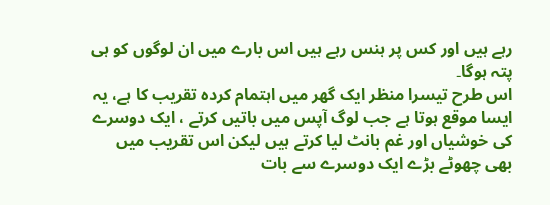رہے ہیں اور کس پر ہنس رہے ہیں اس بارے میں ان لوگوں کو ہی پتہ ہوگا۔
اس طرح تیسرا منظر ایک گھر میں اہتمام کردہ تقریب کا ہے، یہ ایسا موقع ہوتا ہے جب لوگ آپس میں باتیں کرتے ، ایک دوسرے کی خوشیاں اور غم بانٹ لیا کرتے ہیں لیکن اس تقریب میں بھی چھوٹے بڑے ایک دوسرے سے بات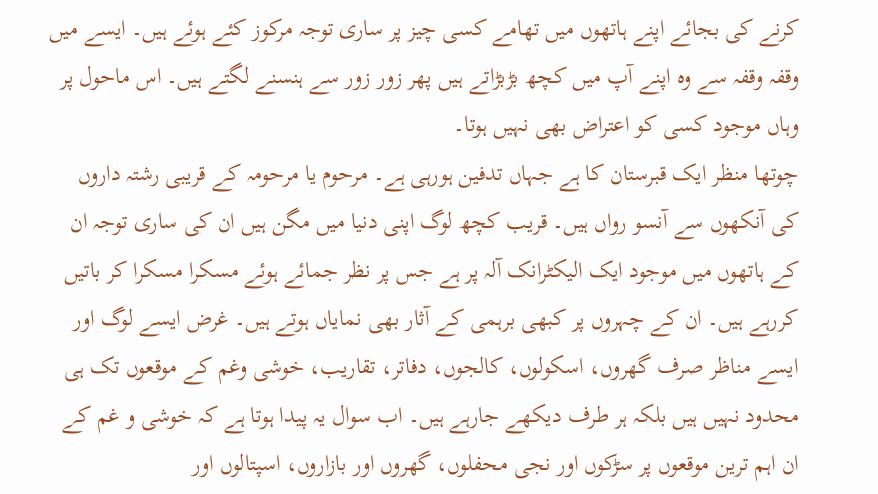کرنے کی بجائے اپنے ہاتھوں میں تھامے کسی چیز پر ساری توجہ مرکوز کئے ہوئے ہیں۔ ایسے میں وقفہ وقفہ سے وہ اپنے آپ میں کچھ بڑبڑاتے ہیں پھر زور زور سے ہنسنے لگتے ہیں۔ اس ماحول پر وہاں موجود کسی کو اعتراض بھی نہیں ہوتا۔
چوتھا منظر ایک قبرستان کا ہے جہاں تدفین ہورہی ہے۔ مرحوم یا مرحومہ کے قریبی رشتہ داروں کی آنکھوں سے آنسو رواں ہیں۔ قریب کچھ لوگ اپنی دنیا میں مگن ہیں ان کی ساری توجہ ان کے ہاتھوں میں موجود ایک الیکٹرانک آلہ پر ہے جس پر نظر جمائے ہوئے مسکرا مسکرا کر باتیں کررہے ہیں۔ ان کے چہروں پر کبھی برہمی کے آثار بھی نمایاں ہوتے ہیں۔ غرض ایسے لوگ اور ایسے مناظر صرف گھروں، اسکولوں، کالجوں، دفاتر، تقاریب، خوشی وغم کے موقعوں تک ہی محدود نہیں ہیں بلکہ ہر طرف دیکھے جارہے ہیں۔ اب سوال یہ پیدا ہوتا ہے کہ خوشی و غم کے ان اہم ترین موقعوں پر سڑکوں اور نجی محفلوں، گھروں اور بازاروں، اسپتالوں اور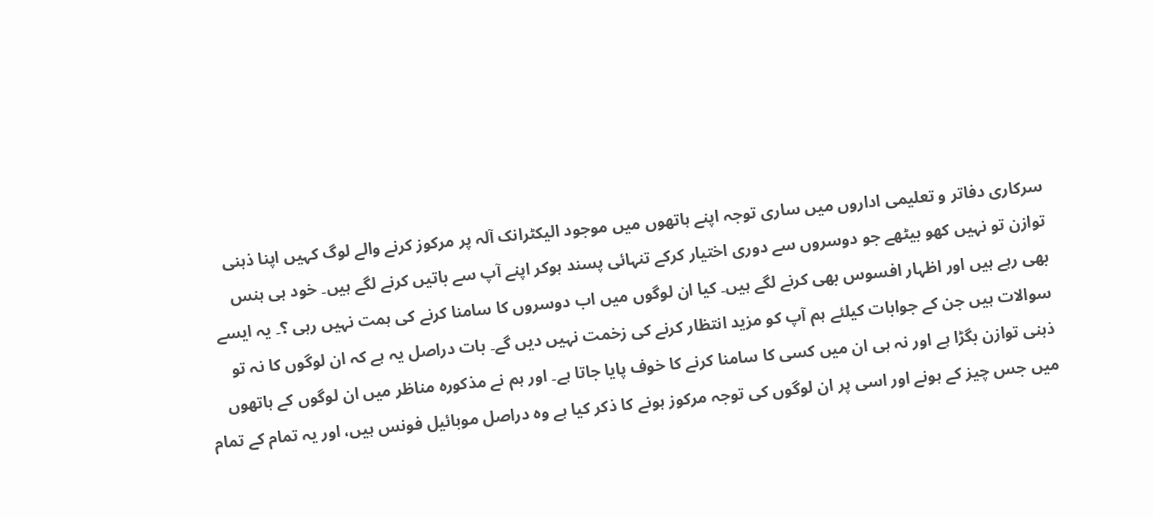سرکاری دفاتر و تعلیمی اداروں میں ساری توجہ اپنے ہاتھوں میں موجود الیکٹرانک آلہ پر مرکوز کرنے والے لوگ کہیں اپنا ذہنی توازن تو نہیں کھو بیٹھے جو دوسروں سے دوری اختیار کرکے تنہائی پسند ہوکر اپنے آپ سے باتیں کرنے لگے ہیں۔ خود ہی ہنس بھی رہے ہیں اور اظہار افسوس بھی کرنے لگے ہیں۔ کیا ان لوگوں میں اب دوسروں کا سامنا کرنے کی ہمت نہیں رہی ؟۔ یہ ایسے سوالات ہیں جن کے جوابات کیلئے ہم آپ کو مزید انتظار کرنے کی زخمت نہیں دیں گے۔ بات دراصل یہ ہے کہ ان لوگوں کا نہ تو ذہنی توازن بگڑا ہے اور نہ ہی ان میں کسی کا سامنا کرنے کا خوف پایا جاتا ہے۔ اور ہم نے مذکورہ مناظر میں ان لوگوں کے ہاتھوں میں جس چیز کے ہونے اور اسی پر ان لوگوں کی توجہ مرکوز ہونے کا ذکر کیا ہے وہ دراصل موبائیل فونس ہیں، اور یہ تمام کے تمام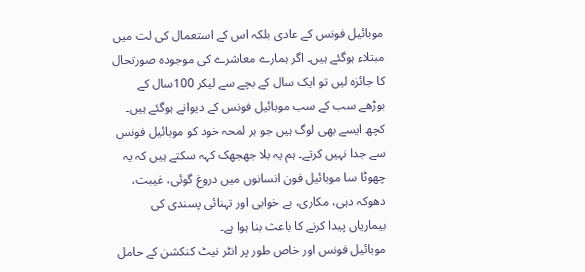موبائیل فونس کے عادی بلکہ اس کے استعمال کی لت میں مبتلاء ہوگئے ہیں۔ اگر ہمارے معاشرے کی موجودہ صورتحال کا جائزہ لیں تو ایک سال کے بچے سے لیکر 100سال کے بوڑھے سب کے سب موبائیل فونس کے دیوانے ہوگئے ہیں۔ کچھ ایسے بھی لوگ ہیں جو ہر لمحہ خود کو موبائیل فونس سے جدا نہیں کرتے۔ ہم یہ بلا جھجھک کہہ سکتے ہیں کہ یہ چھوٹا سا موبائیل فون انسانوں میں دروغ گوئی، غیبت، دھوکہ دہی، مکاری، بے خوابی اور تہنائی پسندی کی بیماریاں پیدا کرنے کا باعث بنا ہوا ہے۔
موبائیل فونس اور خاص طور پر انٹر نیٹ کنکشن کے حامل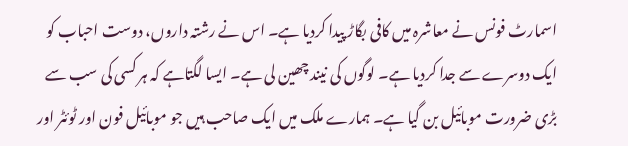اسمارٹ فونس نے معاشرہ میں کافی بگاڑ پیدا کردیا ہے۔ اس نے رشتہ داروں، دوست احباب کو ایک دوسرے سے جدا کردیا ہے۔ لوگوں کی نیند چھین لی ہے۔ ایسا لگتاہے کہ ہر کسی کی سب سے بڑی ضرورت موبائیل بن گیا ہے۔ ہمارے ملک میں ایک صاحب ہیں جو موبائیل فون اور ٹوئٹر اور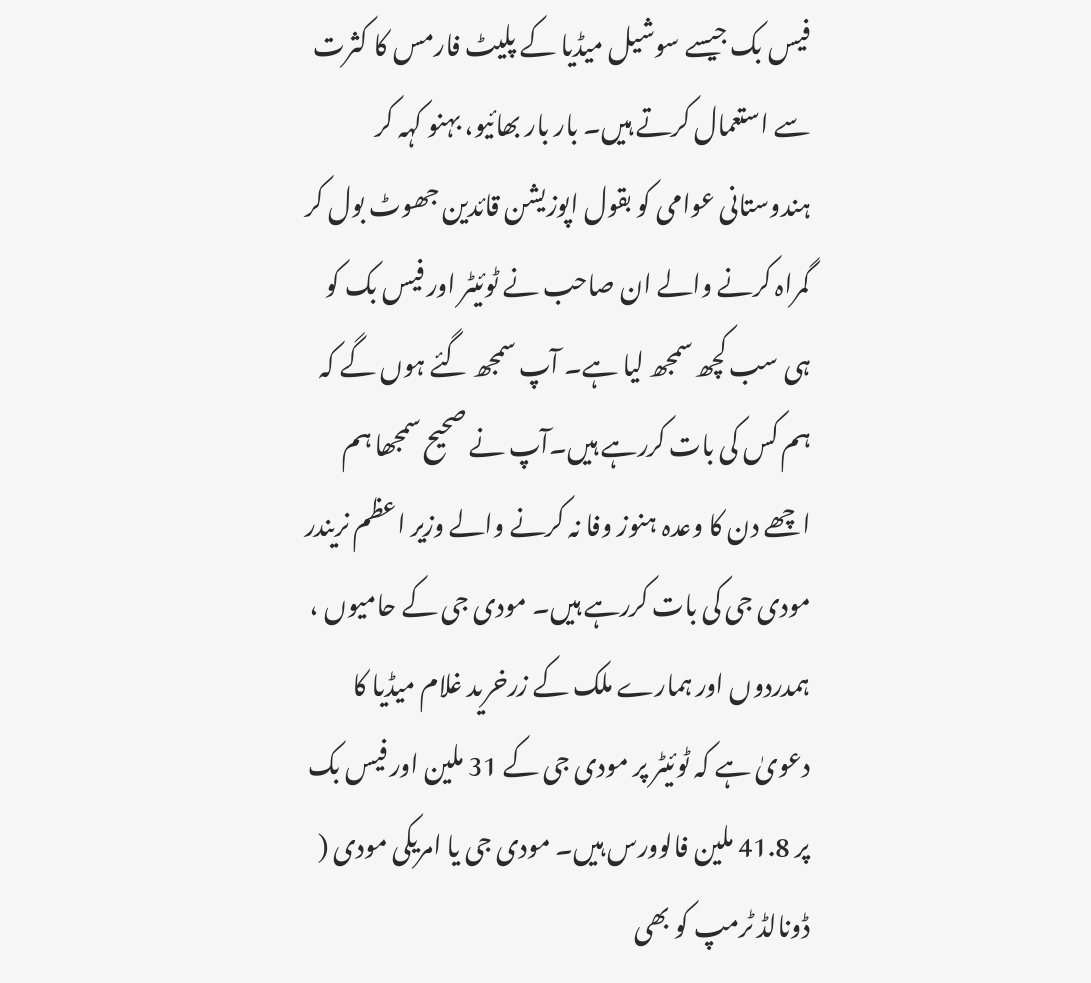فیس بک جیسے سوشیل میڈیا کے پلیٹ فارمس کا کثرت سے استعمال کرتے ہیں۔ بار بار بھائیو، بہنو کہہ کر ہندوستانی عوامی کو بقول اپوزیشن قائدین جھوٹ بول کر گمراہ کرنے والے ان صاحب نے ٹوئیٹر اور فیس بک کو ہی سب کچھ سمجھ لیا ہے۔ آپ سمجھ گئے ہوں گے کہ ہم کس کی بات کررہے ہیں۔آپ نے صحیح سمجھا ہم اچھے دن کا وعدہ ہنوز وفا نہ کرنے والے وزیر اعظم نریندر مودی جی کی بات کررہے ہیں۔ مودی جی کے حامیوں ، ہمدردوں اور ہمارے ملک کے زرخرید غلام میڈیا کا دعویٰ ہے کہ ٹوئیٹر پر مودی جی کے 31 ملین اور فیس بک پر 41.8 ملین فالوورس ہیں۔ مودی جی یا امریکی مودی ( ڈونالڈ ٹرمپ کو بھی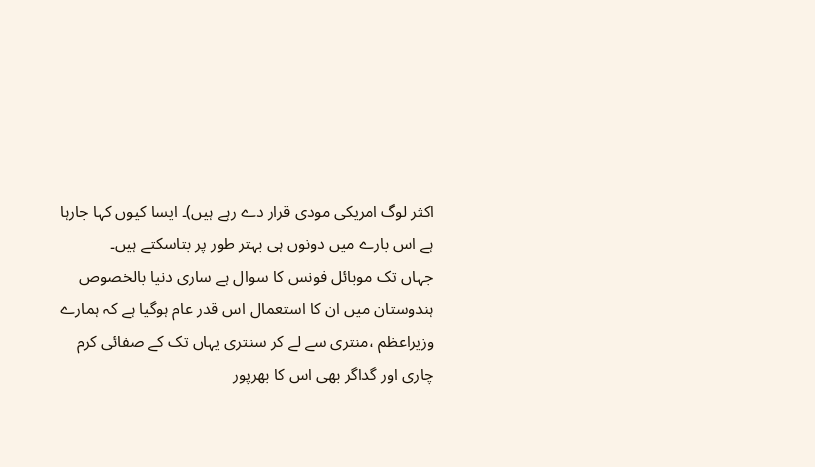اکثر لوگ امریکی مودی قرار دے رہے ہیں)۔ ایسا کیوں کہا جارہا ہے اس بارے میں دونوں ہی بہتر طور پر بتاسکتے ہیں۔
جہاں تک موبائل فونس کا سوال ہے ساری دنیا بالخصوص ہندوستان میں ان کا استعمال اس قدر عام ہوگیا ہے کہ ہمارے وزیراعظم ،منتری سے لے کر سنتری یہاں تک کے صفائی کرم چاری اور گداگر بھی اس کا بھرپور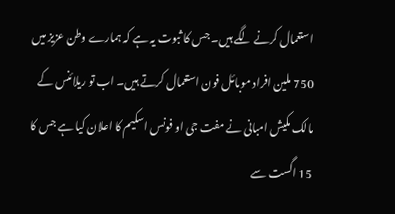استعمال کرنے لگے ہیں۔ جس کا ثبوت یہ ہے کہ ہمارے وطن عزیز میں 750 ملین افراد موبائل فون استعمال کرتے ہیں۔ اب تو ریلائنس کے مالک مکیش امبانی نے مفت جی او فونس اسکیم کا اعلان کیا ہے جس کا 15 اگست سے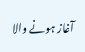آغاز ہونے والا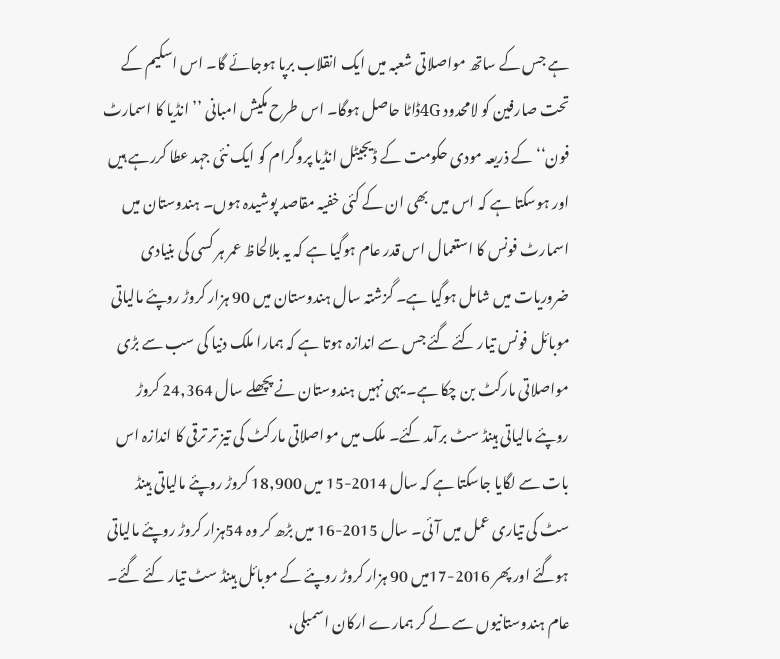ہے جس کے ساتھ مواصلاتی شعبہ میں ایک انقلاب برپا ہوجائے گا۔ اس اسکیم کے تحت صارفین کو لامحدود 4Gڈاٹا حاصل ہوگا۔ اس طرح مکیش امبانی ’’انڈیا کا اسمارٹ فون‘‘ کے ذریعہ مودی حکومت کے ڈیجیٹل انڈیا پروگرام کو ایک نئی جہد عطا کررہے ہیں اور ہوسکتا ہے کہ اس میں بھی ان کے کئی خفیہ مقاصد پوشیدہ ہوں۔ ہندوستان میں اسمارٹ فونس کا استعمال اس قدر عام ہوگیا ہے کہ یہ بلالحاظ عمر ہر کسی کی بنیادی ضروریات میں شامل ہوگیا ہے۔ گزشتہ سال ہندوستان میں 90 ہزار کروڑ روپئے مالیاتی موبائل فونس تیار کئے گئے جس سے اندازہ ہوتا ہے کہ ہمارا ملک دنیا کی سب سے بڑی مواصلاتی مارکٹ بن چکا ہے۔ یہی نہیں ہندوستان نے پچھلے سال 24,364 کروڑ روپئے مالیاتی ہینڈ سٹ برآمد کئے۔ ملک میں مواصلاتی مارکٹ کی تیز تر ترقی کا اندازہ اس بات سے لگایا جاسکتا ہے کہ سال 2014-15 میں 18,900 کروڑ روپئے مالیاتی ہینڈ سٹ کی تیاری عمل میں آئی۔ سال 2015-16 میں بڑھ کر وہ 54ہزار کروڑ روپئے مالیاتی ہوگئے اور پھر 2016-17میں 90 ہزار کروڑ روپئے کے موبائل ہینڈ سٹ تیار کئے گئے۔ عام ہندوستانیوں سے لے کر ہمارے ارکان اسمبلی،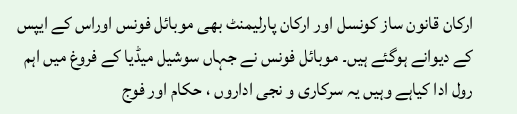ارکان قانون ساز کونسل اور ارکان پارلیمنٹ بھی موبائل فونس اوراس کے ایپس کے دیوانے ہوگئے ہیں۔ موبائل فونس نے جہاں سوشیل میڈیا کے فروغ میں اہم رول ادا کیاہے وہیں یہ سرکاری و نجی اداروں ، حکام اور فوج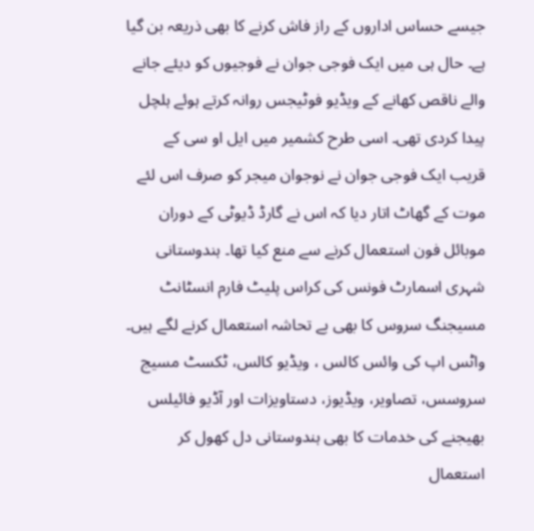جیسے حساس اداروں کے راز فاش کرنے کا بھی ذریعہ بن گیا ہے۔ حال ہی میں ایک فوجی جوان نے فوجیوں کو دیئے جانے والے ناقص کھانے کے ویڈیو فوٹیجس روانہ کرتے ہوئے ہلچل پیدا کردی تھی۔ اسی طرح کشمیر میں ایل او سی کے قریب ایک فوجی جوان نے نوجوان میجر کو صرف اس لئے موت کے گھاٹ اتار دیا کہ اس نے گارڈ ڈیوٹی کے دوران موبائل فون استعمال کرنے سے منع کیا تھا۔ ہندوستانی شہری اسمارٹ فونس کی کراس پلیٹ فارم انسٹانٹ مسیجنگ سروس کا بھی بے تحاشہ استعمال کرنے لگے ہیں۔ واٹس اپ کی وائس کالس ، ویڈیو کالس، ٹکسٹ مسیج سروسس، تصاویر، ویڈیوز، دستاویزات اور آڈیو فائیلس بھیجنے کی خدمات کا بھی ہندوستانی دل کھول کر استعمال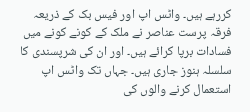کررہے ہیں۔ واٹس اپ اور فیس بک کے ذریعہ فرقہ پرست عناصر نے ملک کے کونے کونے میں فسادات برپا کرائے ہیں۔ اور ان کی شرپسندی کا سلسلہ ہنوز جاری ہیں۔ جہاں تک واٹس اپ استعمال کرنے والوں کی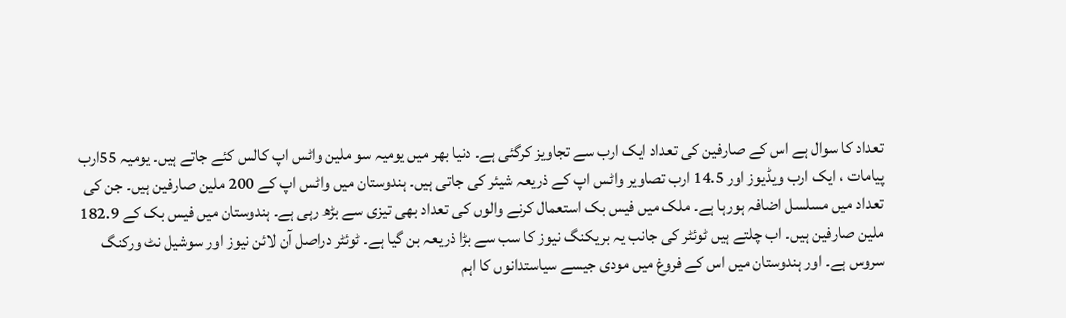تعداد کا سوال ہے اس کے صارفین کی تعداد ایک ارب سے تجاویز کرگئی ہے۔ دنیا بھر میں یومیہ سو ملین واٹس اپ کالس کئے جاتے ہیں۔ یومیہ 55ارب پیامات ، ایک ارب ویڈیوز اور 14.5 ارب تصاویر واٹس اپ کے ذریعہ شیئر کی جاتی ہیں۔ ہندوستان میں واٹس اپ کے 200 ملین صارفین ہیں۔ جن کی تعداد میں مسلسل اضافہ ہورہا ہے۔ ملک میں فیس بک استعمال کرنے والوں کی تعداد بھی تیزی سے بڑھ رہی ہے۔ ہندوستان میں فیس بک کے 182.9 ملین صارفین ہیں۔ اب چلتے ہیں ٹوئٹر کی جانب یہ بریکنگ نیوز کا سب سے بڑا ذریعہ بن گیا ہے۔ ٹوئٹر دراصل آن لائن نیوز اور سوشیل نٹ ورکنگ سروس ہے۔ اور ہندوستان میں اس کے فروغ میں مودی جیسے سیاستدانوں کا اہم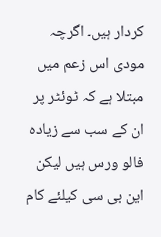کردار ہیں۔ اگرچہ مودی اس زعم میں مبتلا ہے کہ ٹوئٹر پر ان کے سب سے زیادہ فالو ورس ہیں لیکن این بی سی کیلئے کام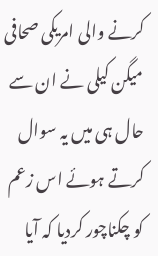کرنے والی امریکی صحافی میگن کیلی نے ان سے حال ہی میں یہ سوال کرتے ہوئے اس زعم کو چکناچور کردیا کہ آیا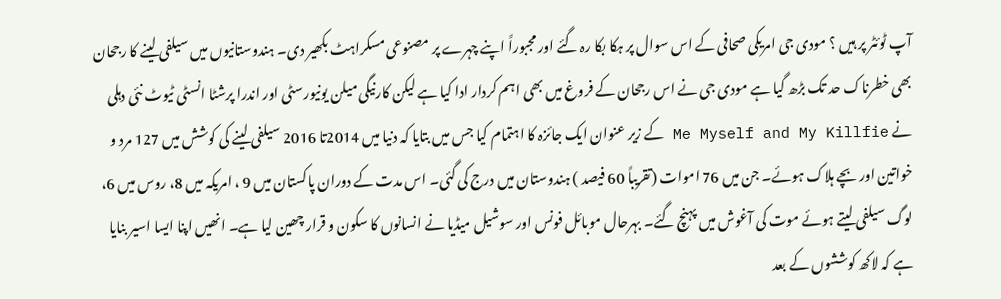آپ ٹوئٹر پر ہیں ؟ مودی جی امریکی صحافی کے اس سوال پر ہکا بکا رہ گئے اور مجبوراً اپنے چہرے پر مصنوعی مسکراہٹ بکھیر دی۔ ہندوستانیوں میں سیلفی لینے کا رجحان بھی خطرناک حد تک بڑھ گیا ہے مودی جی نے اس رجحان کے فروغ میں بھی اہم کردار ادا کیا ہے لیکن کارنیگی میلن یونیورسٹی اور اندرا پرشٹا انسٹی ٹیوٹ نئی دہلی نے Me Myself and My Killfie کے زیر عنوان ایک جائزہ کا اہتمام کیا جس میں بتایا کہ دنیا میں 2014تا 2016 سیلفی لینے کی کوشش میں 127 مرد و خواتین اور بچے ہلاک ہوئے۔ جن میں 76 اموات (تقریباً 60 فیصد ) ہندوستان میں درج کی گئی۔ اس مدت کے دوران پاکستان میں 9 ، امریکہ میں 8، روس میں 6، لوگ سیلفی لیتے ہوئے موت کی آغوش میں پہنچ گئے۔ بہرحال موبائل فونس اور سوشیل میڈیا نے انسانوں کا سکون و قرار چھین لیا ہے۔ انھیں اپنا ایسا اسیر بنایا ہے کہ لاکھ کوششوں کے بعد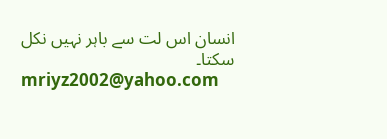انسان اس لت سے باہر نہیں نکل سکتا۔
mriyz2002@yahoo.com